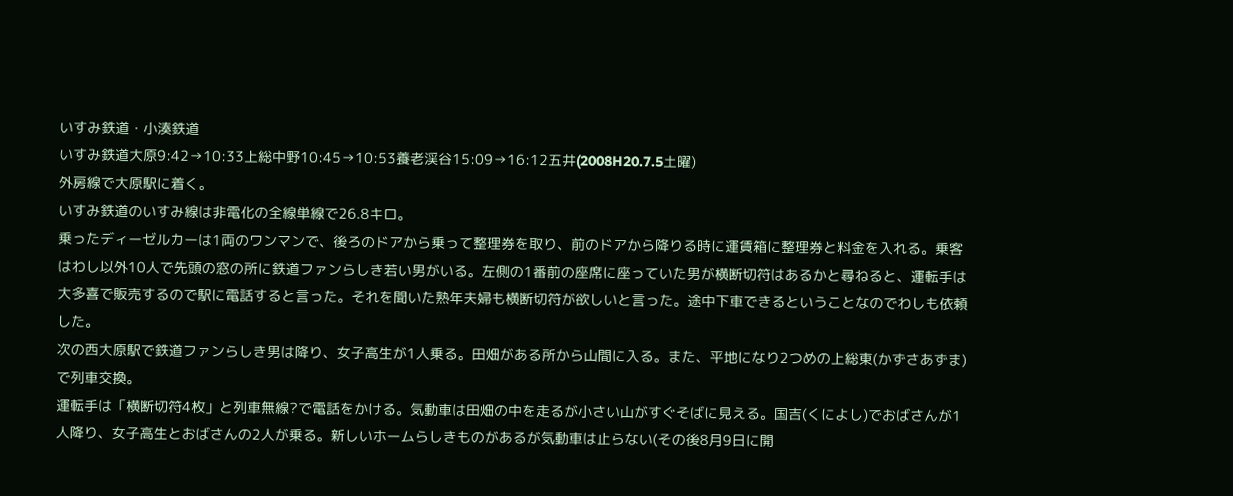いすみ鉄道・小湊鉄道
いすみ鉄道大原9:42→10:33上総中野10:45→10:53養老渓谷15:09→16:12五井(2008H20.7.5土曜)
外房線で大原駅に着く。
いすみ鉄道のいすみ線は非電化の全線単線で26.8キロ。
乗ったディーゼルカーは1両のワンマンで、後ろのドアから乗って整理券を取り、前のドアから降りる時に運賃箱に整理券と料金を入れる。乗客はわし以外10人で先頭の窓の所に鉄道ファンらしき若い男がいる。左側の1番前の座席に座っていた男が横断切符はあるかと尋ねると、運転手は大多喜で販売するので駅に電話すると言った。それを聞いた熟年夫婦も横断切符が欲しいと言った。途中下車できるということなのでわしも依頼した。
次の西大原駅で鉄道ファンらしき男は降り、女子高生が1人乗る。田畑がある所から山間に入る。また、平地になり2つめの上総東(かずさあずま)で列車交換。
運転手は「横断切符4枚」と列車無線?で電話をかける。気動車は田畑の中を走るが小さい山がすぐそばに見える。国吉(くによし)でおばさんが1人降り、女子高生とおばさんの2人が乗る。新しいホームらしきものがあるが気動車は止らない(その後8月9日に開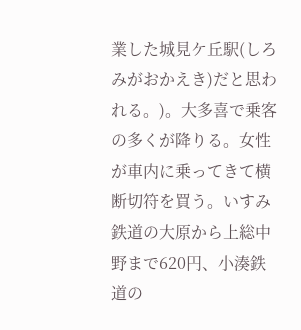業した城見ケ丘駅(しろみがおかえき)だと思われる。)。大多喜で乗客の多くが降りる。女性が車内に乗ってきて横断切符を買う。いすみ鉄道の大原から上総中野まで620円、小湊鉄道の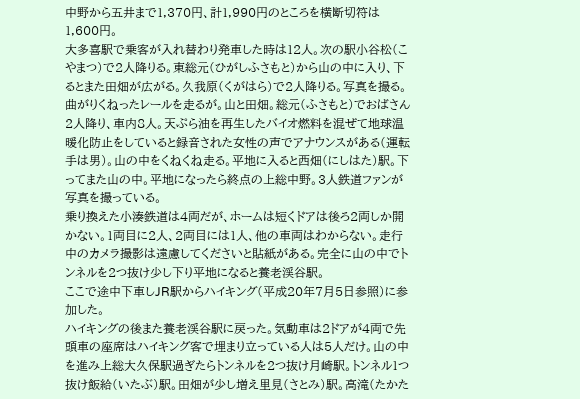中野から五井まで1,370円、計1,990円のところを横断切符は1,600円。
大多喜駅で乗客が入れ替わり発車した時は12人。次の駅小谷松(こやまつ)で2人降りる。東総元(ひがしふさもと)から山の中に入り、下るとまた田畑が広がる。久我原(くがはら)で2人降りる。写真を撮る。曲がりくねったレールを走るが。山と田畑。総元(ふさもと)でおばさん2人降り、車内8人。天ぷら油を再生したバイオ燃料を混ぜて地球温暖化防止をしていると録音された女性の声でアナウンスがある(運転手は男)。山の中をくねくね走る。平地に入ると西畑(にしはた)駅。下ってまた山の中。平地になったら終点の上総中野。3人鉄道ファンが写真を撮っている。
乗り換えた小湊鉄道は4両だが、ホームは短くドアは後ろ2両しか開かない。1両目に2人、2両目には1人、他の車両はわからない。走行中のカメラ撮影は遠慮してくださいと貼紙がある。完全に山の中でトンネルを2つ抜け少し下り平地になると養老渓谷駅。
ここで途中下車しJR駅からハイキング(平成20年7月5日参照)に参加した。
ハイキングの後また養老渓谷駅に戻った。気動車は2ドアが4両で先頭車の座席はハイキング客で埋まり立っている人は5人だけ。山の中を進み上総大久保駅過ぎたらトンネルを2つ抜け月崎駅。トンネル1つ抜け飯給(いたぶ)駅。田畑が少し増え里見(さとみ)駅。高滝(たかた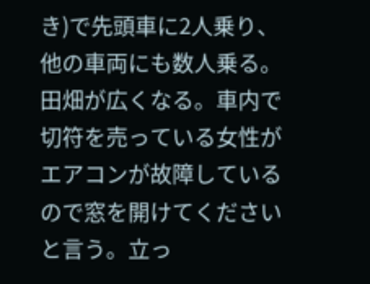き)で先頭車に2人乗り、他の車両にも数人乗る。田畑が広くなる。車内で切符を売っている女性がエアコンが故障しているので窓を開けてくださいと言う。立っ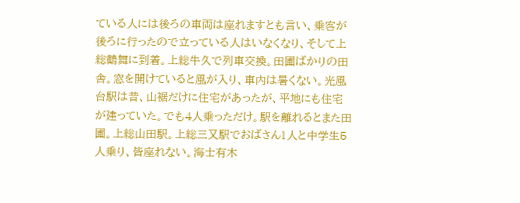ている人には後ろの車両は座れますとも言い、乗客が後ろに行ったので立っている人はいなくなり、そして上総鶴舞に到着。上総牛久で列車交換。田圃ばかりの田舎。窓を開けていると風が入り、車内は暑くない。光風台駅は昔、山裾だけに住宅があったが、平地にも住宅が建っていた。でも4人乗っただけ。駅を離れるとまた田圃。上総山田駅。上総三又駅でおばさん1人と中学生5人乗り、皆座れない。海士有木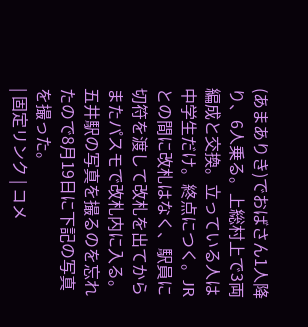(あまありき)でおばさん1人降り、6人乗る。上総村上で3両編成と交換。立っている人は中学生だけ。終点につく。JRとの間に改札はなく、駅員に切符を渡して改札を出てからまたパスモで改札内に入る。
五井駅の写真を撮るのを忘れたので8月19日に下記の写真を撮った。
| 固定リンク | コメ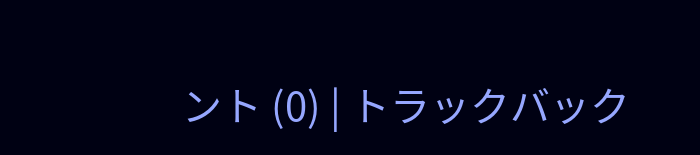ント (0) | トラックバック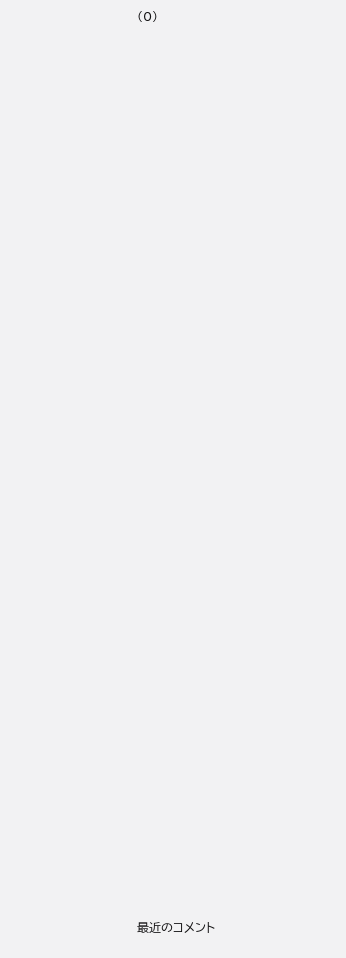(0)







































最近のコメント